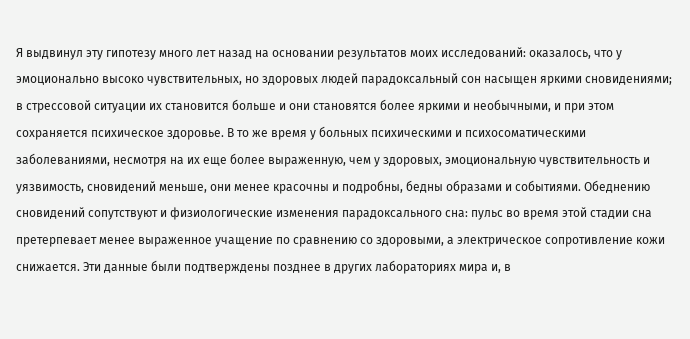Я выдвинул эту гипотезу много лет назад на основании результатов моих исследований: оказалось, что у эмоционально высоко чувствительных, но здоровых людей парадоксальный сон насыщен яркими сновидениями; в стрессовой ситуации их становится больше и они становятся более яркими и необычными, и при этом сохраняется психическое здоровье. В то же время у больных психическими и психосоматическими заболеваниями, несмотря на их еще более выраженную, чем у здоровых, эмоциональную чувствительность и уязвимость, сновидений меньше, они менее красочны и подробны, бедны образами и событиями. Обеднению сновидений сопутствуют и физиологические изменения парадоксального сна: пульс во время этой стадии сна претерпевает менее выраженное учащение по сравнению со здоровыми, а электрическое сопротивление кожи снижается. Эти данные были подтверждены позднее в других лабораториях мира и, в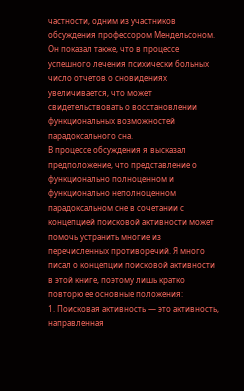частности, одним из участников обсуждения профессором Мендельсоном. Он показал также, что в процессе успешного лечения психически больных число отчетов о сновидениях увеличивается, что может свидетельствовать о восстановлении функциональных возможностей парадоксального сна.
В процессе обсуждения я высказал предположение, что представление о функционально полноценном и функционально неполноценном парадоксальном сне в сочетании с концепцией поисковой активности может помочь устранить многие из перечисленных противоречий. Я много писал о концепции поисковой активности в этой книге, поэтому лишь кратко повторю ее основные положения:
1. Поисковая активность — это активность, направленная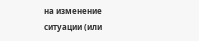на изменение ситуации (или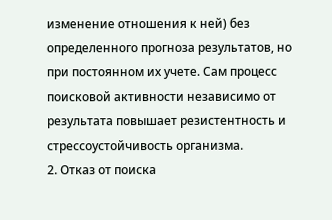изменение отношения к ней) без определенного прогноза результатов, но при постоянном их учете. Сам процесс поисковой активности независимо от результата повышает резистентность и стрессоустойчивость организма.
2. Отказ от поиска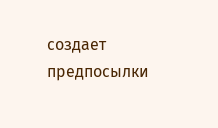создает предпосылки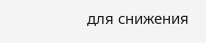для снижения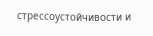стрессоустойчивости и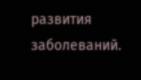развития заболеваний.